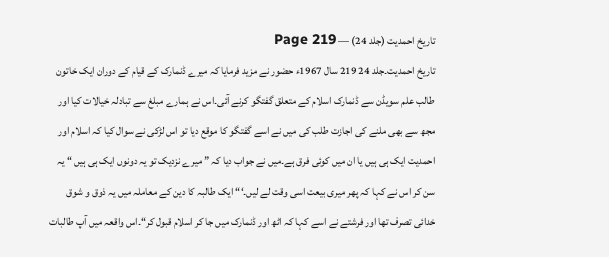تاریخ احمدیت (جلد 24) — Page 219
تاریخ احمدیت۔جلد 24 219 سال 1967ء حضور نے مزید فرمایا کہ میرے ڈنمارک کے قیام کے دوران ایک خاتون طالب علم سویڈن سے ڈنمارک اسلام کے متعلق گفتگو کرنے آئی۔اس نے ہمارے مبلغ سے تبادلہ خیالات کیا اور مجھ سے بھی ملنے کی اجازت طلب کی میں نے اسے گفتگو کا موقع دیا تو اس لڑکی نے سوال کیا کہ اسلام اور احمدیت ایک ہی ہیں یا ان میں کوئی فرق ہے۔میں نے جواب دیا کہ ” میرے نزدیک تو یہ دونوں ایک ہی ہیں “ یہ سن کر اس نے کہا کہ پھر میری بیعت اسی وقت لے لیں۔‘“ ایک طالبہ کا دین کے معاملہ میں یہ ذوق و شوق خدائی تصرف تھا اور فرشتے نے اسے کہا کہ اٹھ اور ڈنمارک میں جا کر اسلام قبول کر“۔اس واقعہ میں آپ طالبات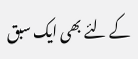کے لئے بھی ایک سبق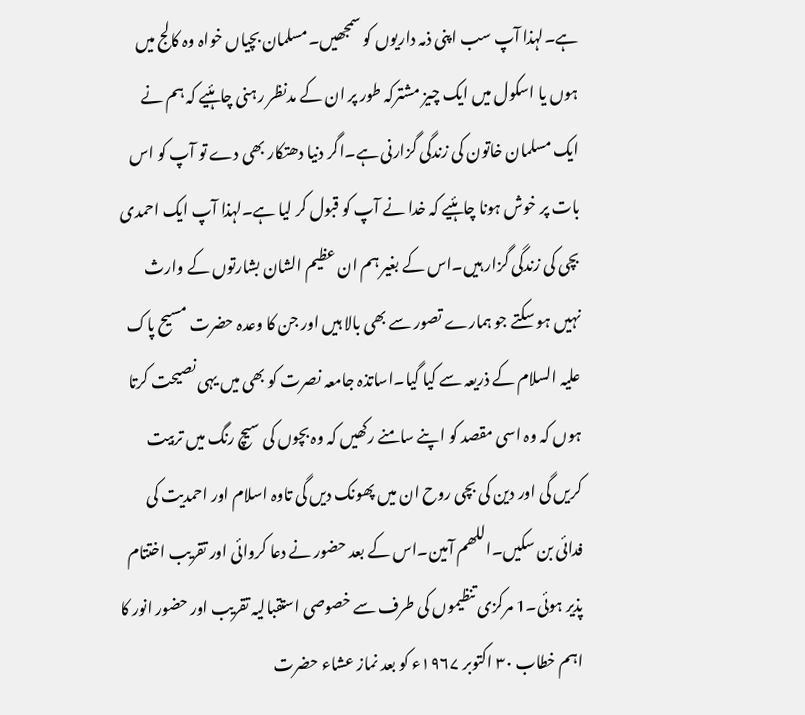ہے۔لہذا آپ سب اپنی ذمہ داریوں کو سمجھیں۔مسلمان بچیاں خواہ وہ کالج میں ہوں یا اسکول میں ایک چیز مشترکہ طور پر ان کے مدنظر رہنی چاہئیے کہ ہم نے ایک مسلمان خاتون کی زندگی گزارنی ہے۔اگر دنیا دھتکار بھی دے تو آپ کو اس بات پر خوش ہونا چاہئیے کہ خدا نے آپ کو قبول کر لیا ہے۔لہذا آپ ایک احمدی بچی کی زندگی گزار ہیں۔اس کے بغیر ہم ان عظیم الشان بشارتوں کے وارث نہیں ہو سکتے جو ہمارے تصور سے بھی بالا ہیں اور جن کا وعدہ حضرت مسیح پاک علیہ السلام کے ذریعہ سے کیا گیا۔اساتذہ جامعہ نصرت کو بھی میں یہی نصیحت کرتا ہوں کہ وہ اسی مقصد کو اپنے سامنے رکھیں کہ وہ بچوں کی سیچ رنگ میں تربیت کریں گی اور دین کی بچی روح ان میں پھونک دیں گی تاوہ اسلام اور احمدیت کی فدائی بن سکیں۔اللھم آمین۔اس کے بعد حضور نے دعا کروائی اور تقریب اختتام پذیر ہوئی۔1 مرکزی تنظیموں کی طرف سے خصوصی استقبالیہ تقریب اور حضور انور کا اہم خطاب ۳۰ اکتوبر ۱۹۶۷ء کو بعد نماز عشاء حضرت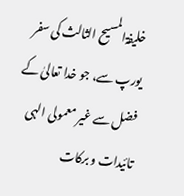خلیفۃالمسیح الثالث کی سفر یورپ سے، جو خدا تعالیٰ کے فضل سے غیر معمولی الہی تائیدات و برکات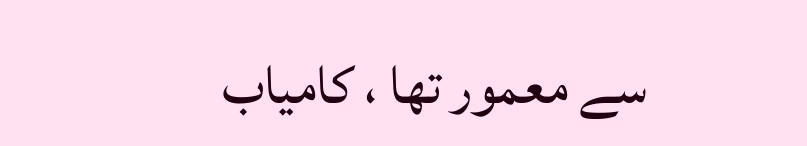سے معمور تھا ، کامیاب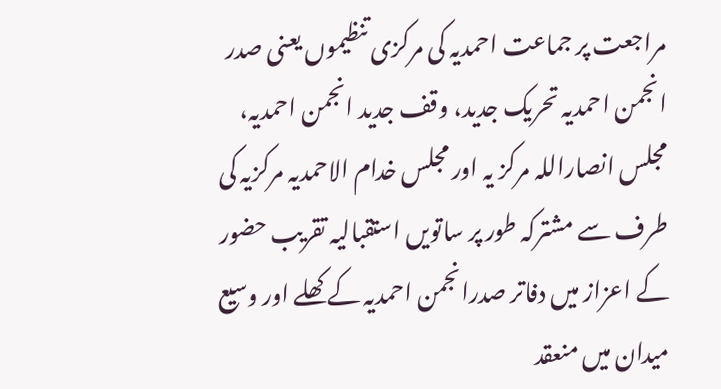مراجعت پر جماعت احمدیہ کی مرکزی تنظیموں یعنی صدر انجمن احمدیہ تحریک جدید، وقف جدید انجمن احمدیہ، مجلس انصاراللہ مرکز یہ اور مجلس خدام الاحمدیہ مرکزیہ کی طرف سے مشترکہ طور پر ساتویں استقبالیہ تقریب حضور کے اعزاز میں دفاتر صدرانجمن احمدیہ کے کھلے اور وسیع میدان میں منعقد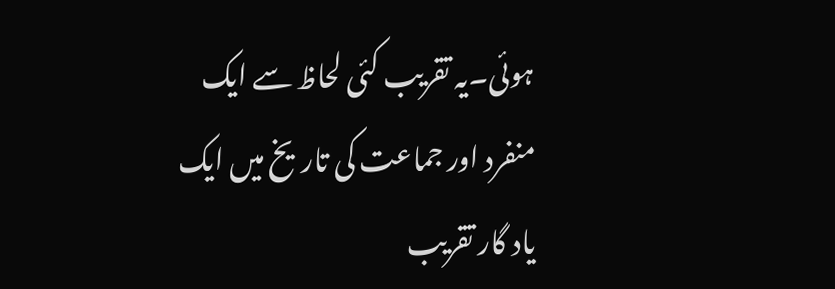ہوئی۔یہ تقریب کئی لحاظ سے ایک منفرد اور جماعت کی تاریخ میں ایک یاد گار تقریب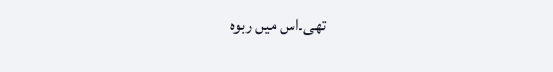تھی۔اس میں ربوہ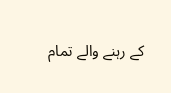کے رہنے والے تمام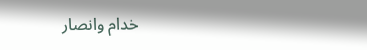خدام وانصار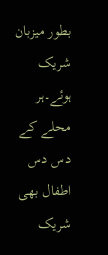بطور میزبان شریک ہوئے۔ہر محلے کے دس دس اطفال بھی شریک